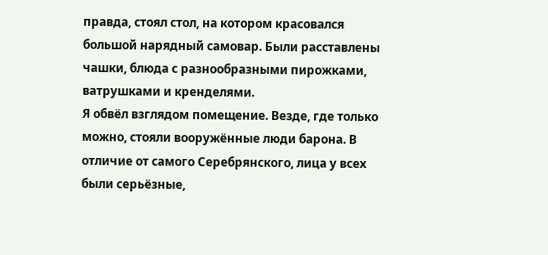правда, стоял стол, на котором красовался большой нарядный самовар. Были расставлены чашки, блюда с разнообразными пирожками, ватрушками и кренделями.
Я обвёл взглядом помещение. Везде, где только можно, стояли вооружённые люди барона. В отличие от самого Серебрянского, лица у всех были серьёзные,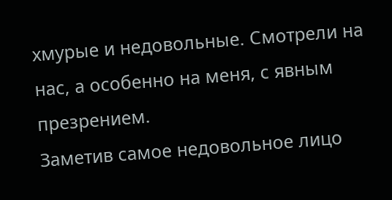хмурые и недовольные. Смотрели на нас, а особенно на меня, с явным презрением.
Заметив самое недовольное лицо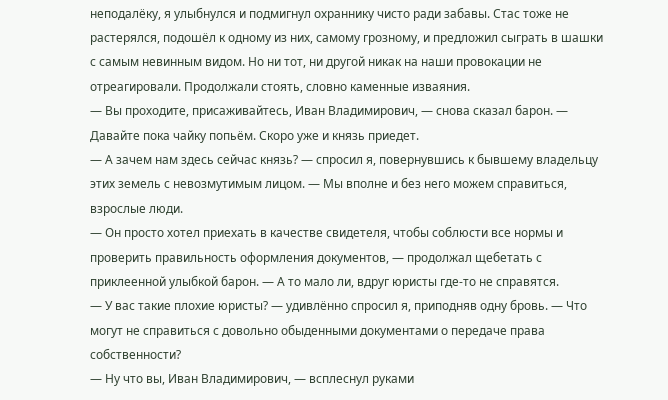неподалёку, я улыбнулся и подмигнул охраннику чисто ради забавы. Стас тоже не растерялся, подошёл к одному из них, самому грозному, и предложил сыграть в шашки с самым невинным видом. Но ни тот, ни другой никак на наши провокации не отреагировали. Продолжали стоять, словно каменные изваяния.
— Вы проходите, присаживайтесь, Иван Владимирович, — снова сказал барон. — Давайте пока чайку попьём. Скоро уже и князь приедет.
— А зачем нам здесь сейчас князь? — спросил я, повернувшись к бывшему владельцу этих земель с невозмутимым лицом. — Мы вполне и без него можем справиться, взрослые люди.
— Он просто хотел приехать в качестве свидетеля, чтобы соблюсти все нормы и проверить правильность оформления документов, — продолжал щебетать с приклеенной улыбкой барон. — А то мало ли, вдруг юристы где-то не справятся.
— У вас такие плохие юристы? — удивлённо спросил я, приподняв одну бровь. — Что могут не справиться с довольно обыденными документами о передаче права собственности?
— Ну что вы, Иван Владимирович, — всплеснул руками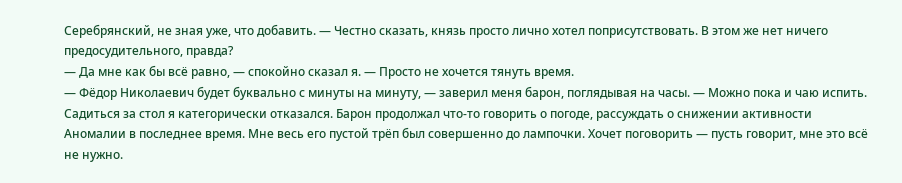Серебрянский, не зная уже, что добавить. — Честно сказать, князь просто лично хотел поприсутствовать. В этом же нет ничего предосудительного, правда?
— Да мне как бы всё равно, — спокойно сказал я. — Просто не хочется тянуть время.
— Фёдор Николаевич будет буквально с минуты на минуту, — заверил меня барон, поглядывая на часы. — Можно пока и чаю испить.
Садиться за стол я категорически отказался. Барон продолжал что-то говорить о погоде, рассуждать о снижении активности Аномалии в последнее время. Мне весь его пустой трёп был совершенно до лампочки. Хочет поговорить — пусть говорит, мне это всё не нужно.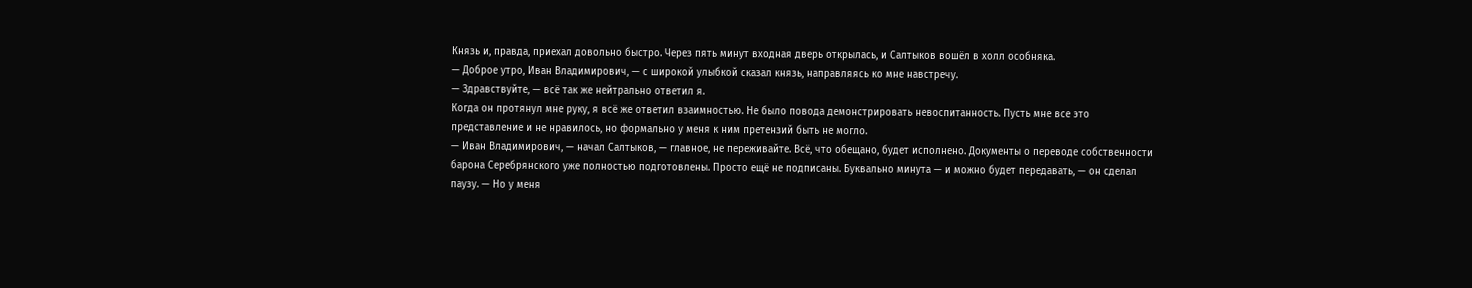Князь и, правда, приехал довольно быстро. Через пять минут входная дверь открылась, и Салтыков вошёл в холл особняка.
— Доброе утро, Иван Владимирович, — с широкой улыбкой сказал князь, направляясь ко мне навстречу.
— Здравствуйте, — всё так же нейтрально ответил я.
Когда он протянул мне руку, я всё же ответил взаимностью. Не было повода демонстрировать невоспитанность. Пусть мне все это представление и не нравилось, но формально у меня к ним претензий быть не могло.
— Иван Владимирович, — начал Салтыков, — главное, не переживайте. Всё, что обещано, будет исполнено. Документы о переводе собственности барона Серебрянского уже полностью подготовлены. Просто ещё не подписаны. Буквально минута — и можно будет передавать, — он сделал паузу. — Но у меня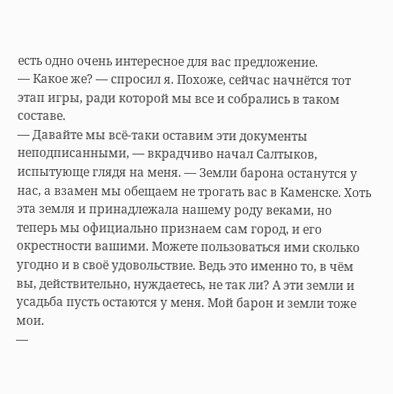есть одно очень интересное для вас предложение.
— Какое же? — спросил я. Похоже, сейчас начнётся тот этап игры, ради которой мы все и собрались в таком составе.
— Давайте мы всё-таки оставим эти документы неподписанными, — вкрадчиво начал Салтыков, испытующе глядя на меня. — Земли барона останутся у нас, а взамен мы обещаем не трогать вас в Каменске. Хоть эта земля и принадлежала нашему роду веками, но теперь мы официально признаем сам город, и его окрестности вашими. Можете пользоваться ими сколько угодно и в своё удовольствие. Ведь это именно то, в чём вы, действительно, нуждаетесь, не так ли? А эти земли и усадьба пусть остаются у меня. Мой барон и земли тоже мои.
—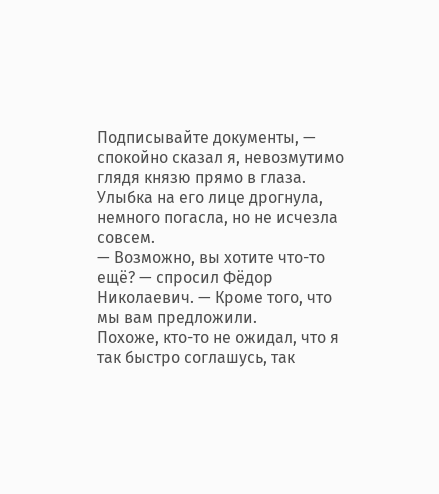Подписывайте документы, — спокойно сказал я, невозмутимо глядя князю прямо в глаза.
Улыбка на его лице дрогнула, немного погасла, но не исчезла совсем.
— Возможно, вы хотите что-то ещё? — спросил Фёдор Николаевич. — Кроме того, что мы вам предложили.
Похоже, кто-то не ожидал, что я так быстро соглашусь, так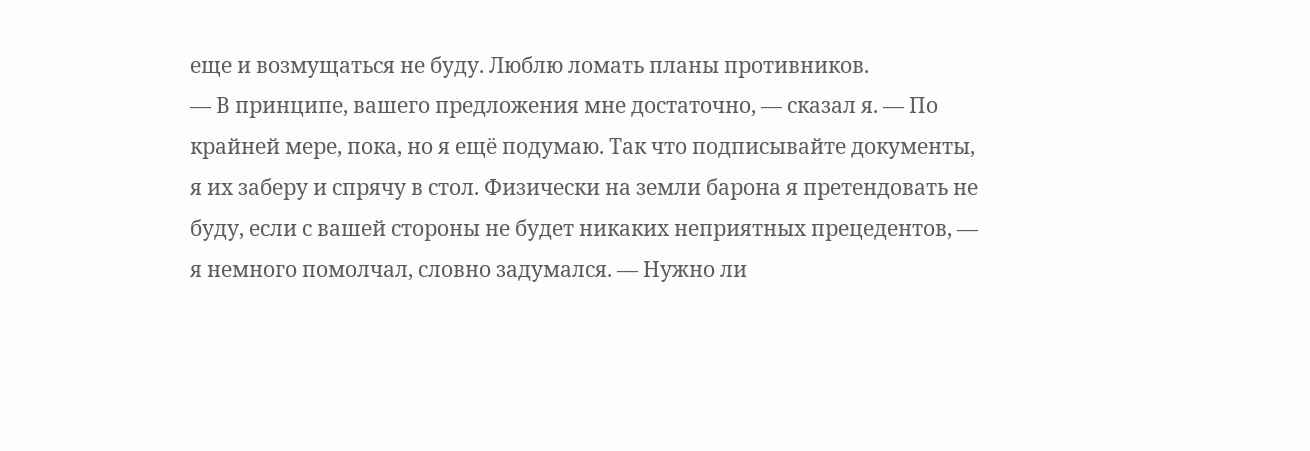еще и возмущаться не буду. Люблю ломать планы противников.
— В принципе, вашего предложения мне достаточно, — сказал я. — По крайней мере, пока, но я ещё подумаю. Так что подписывайте документы, я их заберу и спрячу в стол. Физически на земли барона я претендовать не буду, если с вашей стороны не будет никаких неприятных прецедентов, — я немного помолчал, словно задумался. — Нужно ли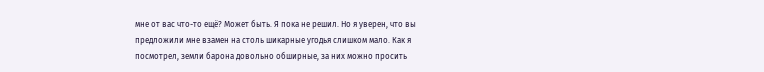мне от вас что-то ещё? Может быть. Я пока не решил. Но я уверен, что вы предложили мне взамен на столь шикарные угодья слишком мало. Как я посмотрел, земли барона довольно обширные, за них можно просить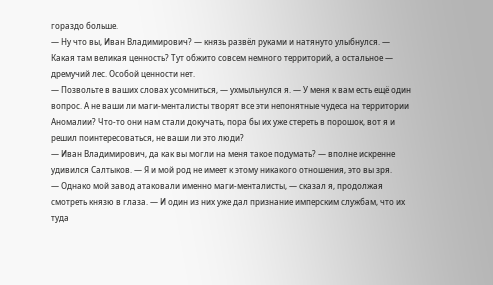гораздо больше.
— Ну что вы, Иван Владимирович? — князь развёл руками и натянуто улыбнулся. — Какая там великая ценность? Тут обжито совсем немного территорий, а остальное — дремучий лес. Особой ценности нет.
— Позвольте в ваших словах усомниться, — ухмыльнулся я. — У меня к вам есть ещё один вопрос. А не ваши ли маги-менталисты творят все эти непонятные чудеса на территории Аномалии? Что-то они нам стали докучать, пора бы их уже стереть в порошок, вот я и решил поинтересоваться, не ваши ли это люди?
— Иван Владимирович, да как вы могли на меня такое подумать? — вполне искренне удивился Салтыков. — Я и мой род не имеет к этому никакого отношения, это вы зря.
— Однако мой завод атаковали именно маги-менталисты, — сказал я, продолжая смотреть князю в глаза. — И один из них уже дал признание имперским службам, что их туда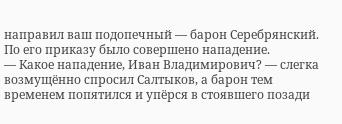направил ваш подопечный — барон Серебрянский. По его приказу было совершено нападение.
— Какое нападение, Иван Владимирович? — слегка возмущённо спросил Салтыков, а барон тем временем попятился и упёрся в стоявшего позади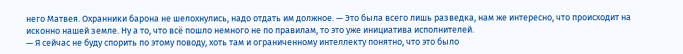него Матвея. Охранники барона не шелохнулись, надо отдать им должное. — Это была всего лишь разведка, нам же интересно, что происходит на исконно нашей земле. Ну а то, что всё пошло немного не по правилам, то это уже инициатива исполнителей.
— Я сейчас не буду спорить по этому поводу, хоть там и ограниченному интеллекту понятно, что это было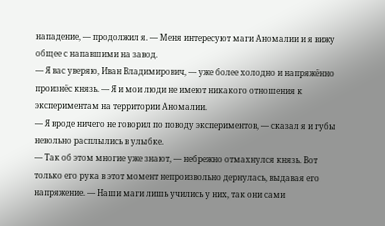нападение, — продолжил я. — Меня интересуют маги Аномалии и я вижу общее с напавшими на завод.
— Я вас уверяю, Иван Владимирович, — уже более холодно и напряжённо произнёс князь. — Я и мои люди не имеют никакого отношения к экспериментам на территории Аномалии.
— Я вроде ничего не говорил по поводу экспериментов, — сказал я и губы невольно расплылись в улыбке.
— Так об этом многие уже знают, — небрежно отмахнулся князь. Вот только его рука в этот момент непроизвольно дернулась, выдавая его напряжение. — Наши маги лишь учились у них, так они сами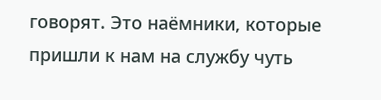говорят. Это наёмники, которые пришли к нам на службу чуть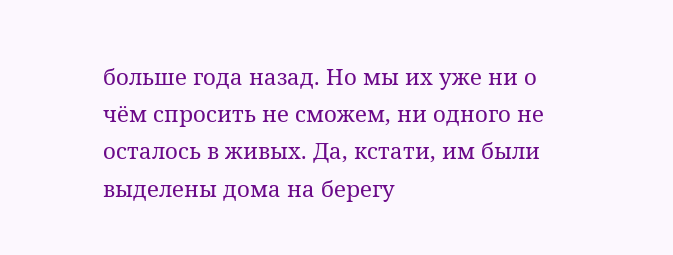больше года назад. Но мы их уже ни о чём спросить не сможем, ни одного не осталось в живых. Да, кстати, им были выделены дома на берегу